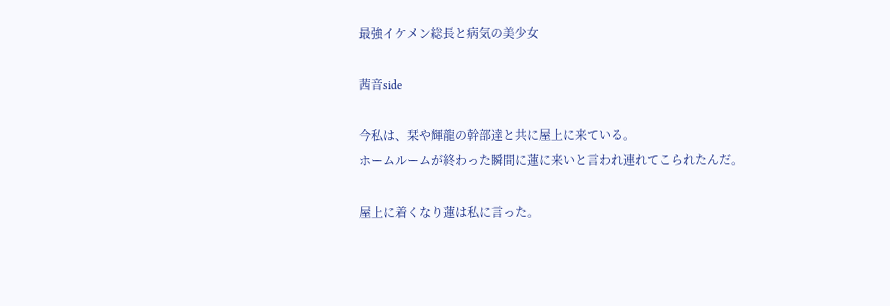最強イケメン総長と病気の美少女

茜音side

今私は、栞や輝龍の幹部達と共に屋上に来ている。
ホームルームが終わった瞬間に蓮に来いと言われ連れてこられたんだ。

屋上に着くなり蓮は私に言った。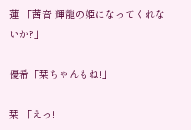蓮 「茜音 輝龍の姫になってくれないか?」

優希「栞ちゃんもね!」

栞 「えっ!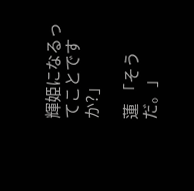輝姫になるってことですか?」

蓮 「そうだ。」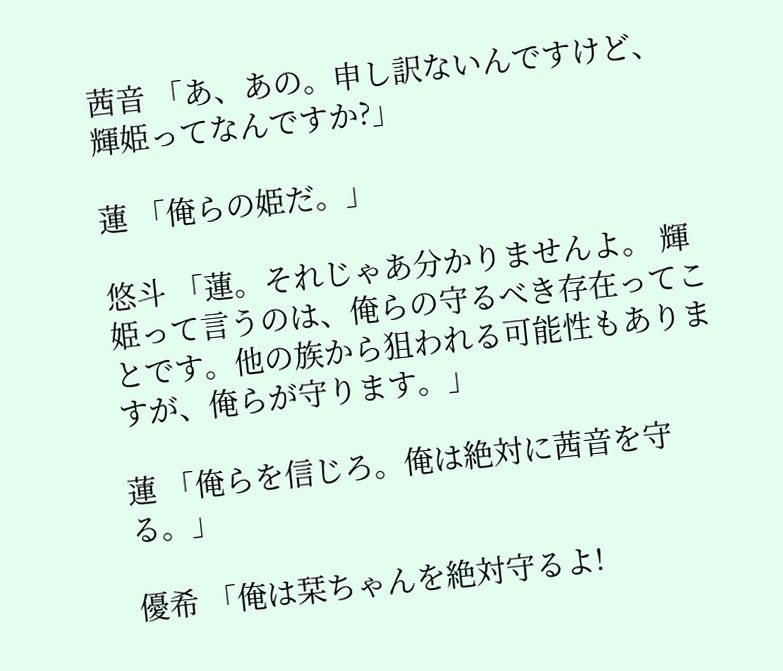茜音 「あ、あの。申し訳ないんですけど、輝姫ってなんですか?」

蓮 「俺らの姫だ。」

悠斗 「蓮。それじゃあ分かりませんよ。 輝姫って言うのは、俺らの守るべき存在ってことです。他の族から狙われる可能性もありますが、俺らが守ります。」

蓮 「俺らを信じろ。俺は絶対に茜音を守る。」

優希 「俺は栞ちゃんを絶対守るよ!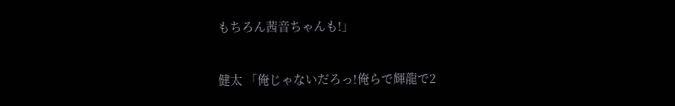もちろん茜音ちゃんも!」

健太 「俺じゃないだろっ!俺らで輝龍で2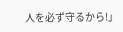人を必ず守るから!」